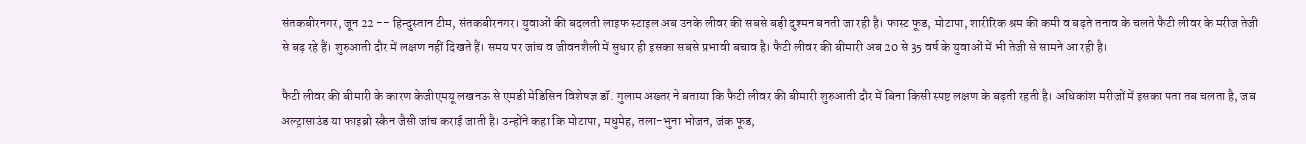संतकबीरनगर, जून 22 -- हिन्दुस्तान टीम, संतकबीरनगर। युवाओं की बदलती लाइफ स्टाइल अब उनके लीवर की सबसे बड़ी दुश्मन बनती जा रही है। फास्ट फूड, मोटापा, शारीरिक श्रम की कमी व बढ़ते तनाव के चलते फैटी लीवर के मरीज तेजी से बढ़ रहे हैं। शुरुआती दौर में लक्षण नहीं दिखते हैं। समय पर जांच व जीवनशैली में सुधार ही इसका सबसे प्रभावी बचाव है। फैटी लीवर की बीमारी अब 20 से 35 वर्ष के युवाओं में भी तेजी से सामने आ रही है।

फैटी लीवर की बीमारी के कारण केजीएमयू लखनऊ से एमडी मेडिसिन विशेषज्ञ डॉ. गुलाम अख्तर ने बताया कि फैटी लीवर की बीमारी शुरुआती दौर में बिना किसी स्पष्ट लक्षण के बढ़ती रहती है। अधिकांश मरीजों में इसका पता तब चलता है, जब अल्ट्रासाउंड या फाइब्रो स्कैन जैसी जांच कराई जाती है। उन्होंने कहा कि मोटापा, मधुमेह, तला-भुना भोजन, जंक फूड,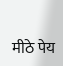मीठे पेय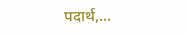पदार्थ,...